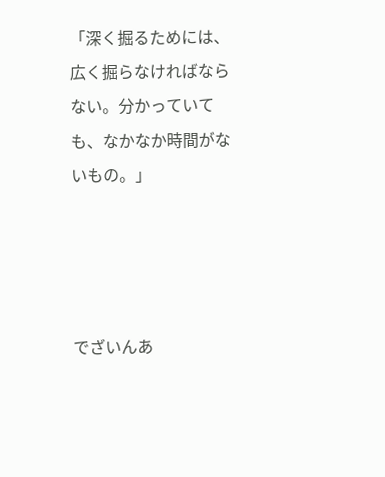「深く掘るためには、広く掘らなければならない。分かっていても、なかなか時間がないもの。」




でざいんあ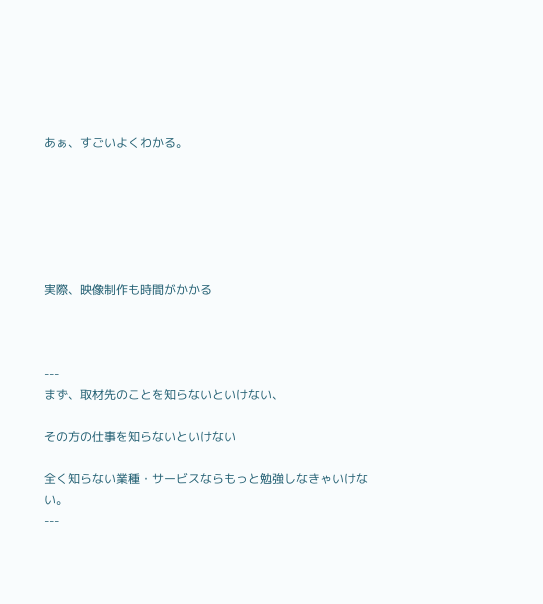あぁ、すごいよくわかる。






実際、映像制作も時間がかかる



---
まず、取材先のことを知らないといけない、

その方の仕事を知らないといけない

全く知らない業種・サービスならもっと勉強しなきゃいけない。
---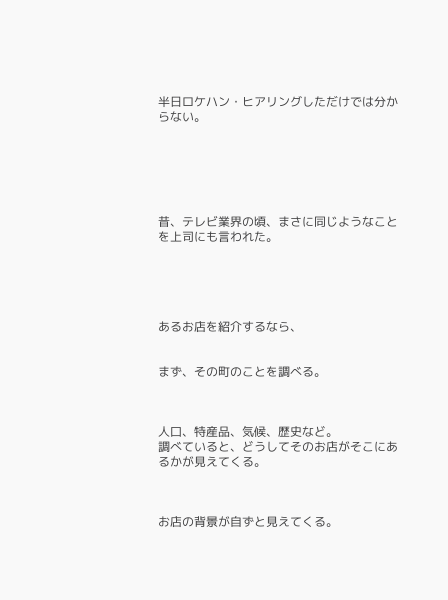半日ロケハン・ヒアリングしただけでは分からない。






昔、テレビ業界の頃、まさに同じようなことを上司にも言われた。





あるお店を紹介するなら、


まず、その町のことを調べる。



人口、特産品、気候、歴史など。
調べていると、どうしてそのお店がそこにあるかが見えてくる。



お店の背景が自ずと見えてくる。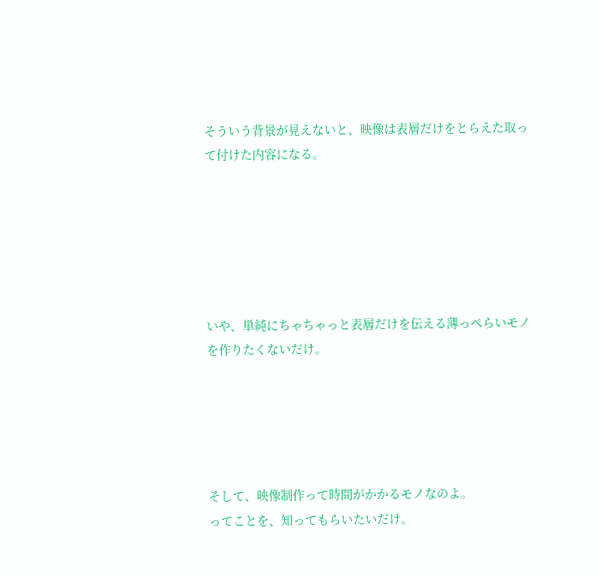そういう背景が見えないと、映像は表層だけをとらえた取って付けた内容になる。






いや、単純にちゃちゃっと表層だけを伝える薄っぺらいモノを作りたくないだけ。





そして、映像制作って時間がかかるモノなのよ。
ってことを、知ってもらいたいだけ。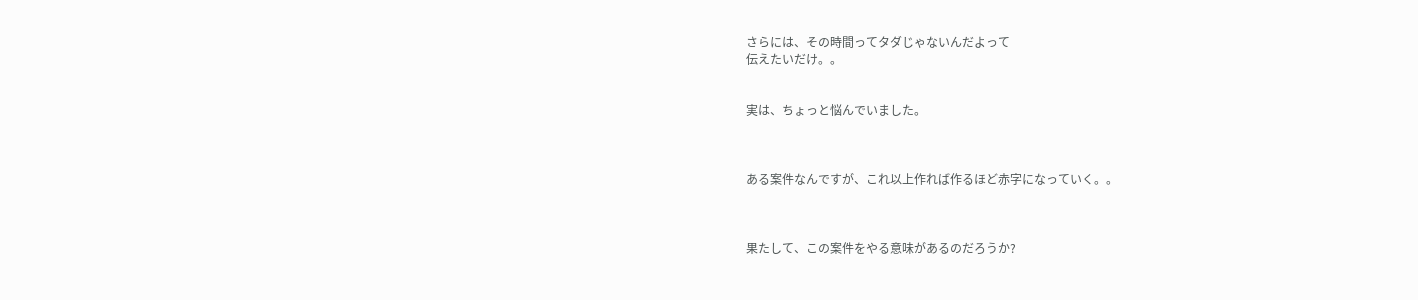さらには、その時間ってタダじゃないんだよって
伝えたいだけ。。


実は、ちょっと悩んでいました。



ある案件なんですが、これ以上作れば作るほど赤字になっていく。。



果たして、この案件をやる意味があるのだろうか?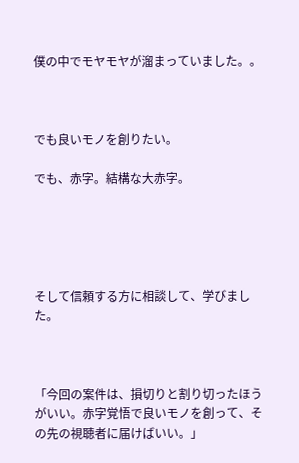僕の中でモヤモヤが溜まっていました。。



でも良いモノを創りたい。

でも、赤字。結構な大赤字。





そして信頼する方に相談して、学びました。



「今回の案件は、損切りと割り切ったほうがいい。赤字覚悟で良いモノを創って、その先の視聴者に届けばいい。」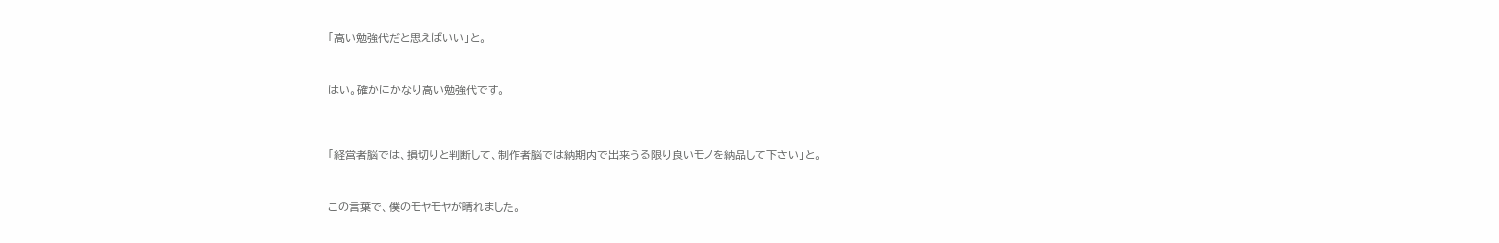「高い勉強代だと思えばいい」と。



はい。確かにかなり高い勉強代です。




「経営者脳では、損切りと判断して、制作者脳では納期内で出来うる限り良いモノを納品して下さい」と。



この言葉で、僕のモヤモヤが晴れました。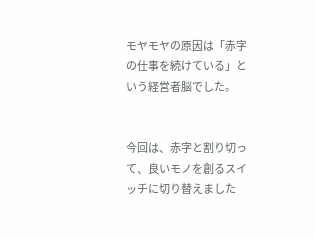モヤモヤの原因は「赤字の仕事を続けている」という経営者脳でした。


今回は、赤字と割り切って、良いモノを創るスイッチに切り替えました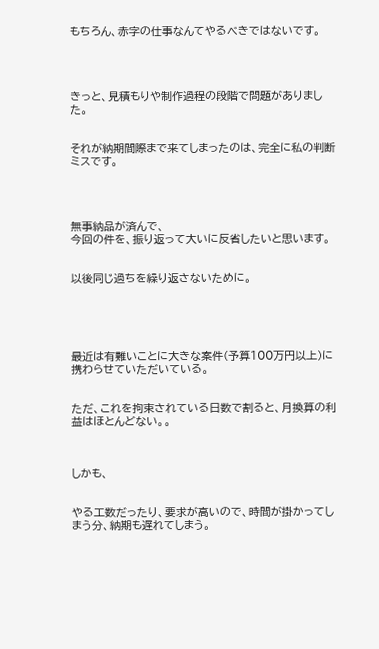もちろん、赤字の仕事なんてやるべきではないです。




きっと、見積もりや制作過程の段階で問題がありました。


それが納期間際まで来てしまったのは、完全に私の判断ミスです。




無事納品が済んで、
今回の件を、振り返って大いに反省したいと思います。


以後同じ過ちを繰り返さないために。





最近は有難いことに大きな案件(予算100万円以上)に携わらせていただいている。


ただ、これを拘束されている日数で割ると、月換算の利益はほとんどない。。



しかも、


やる工数だったり、要求が高いので、時間が掛かってしまう分、納期も遅れてしまう。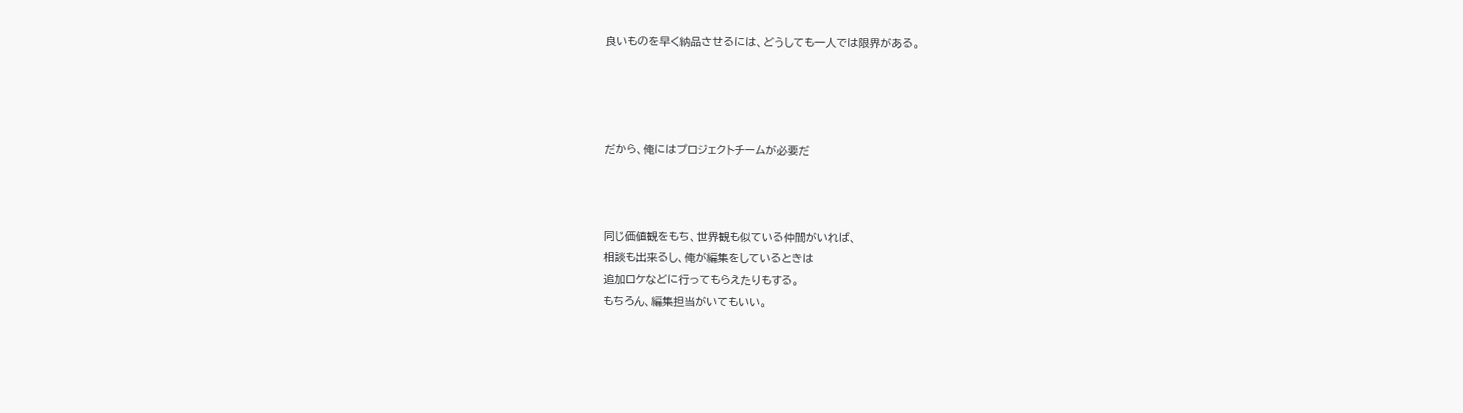良いものを早く納品させるには、どうしても一人では限界がある。




だから、俺にはプロジェクトチームが必要だ



同じ価値観をもち、世界観も似ている仲間がいれば、
相談も出来るし、俺が編集をしているときは
追加ロケなどに行ってもらえたりもする。
もちろん、編集担当がいてもいい。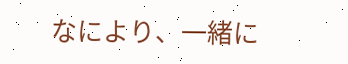なにより、一緒に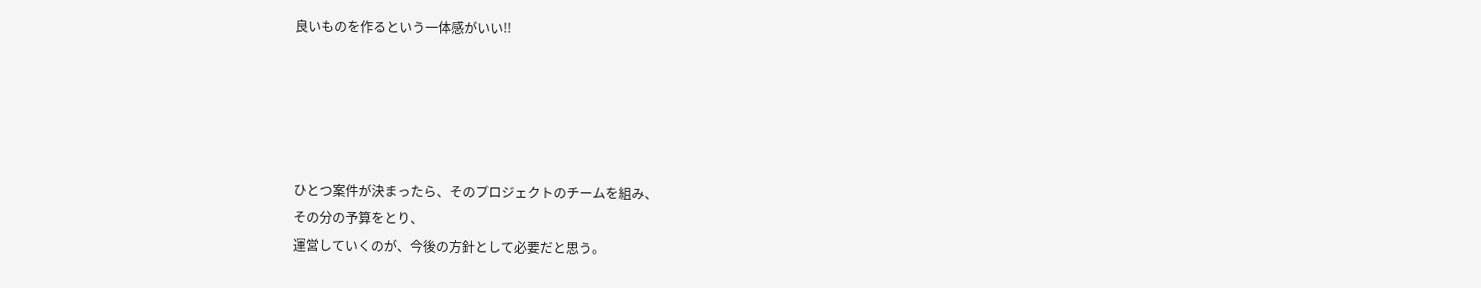良いものを作るという一体感がいい!!





ひとつ案件が決まったら、そのプロジェクトのチームを組み、
その分の予算をとり、
運営していくのが、今後の方針として必要だと思う。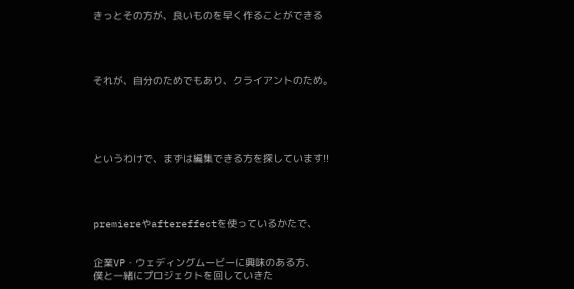きっとその方が、良いものを早く作ることができる




それが、自分のためでもあり、クライアントのため。





というわけで、まずは編集できる方を探しています!!




premiereやaftereffectを使っているかたで、


企業VP・ウェディングムービーに興味のある方、
僕と一緒にプロジェクトを回していきた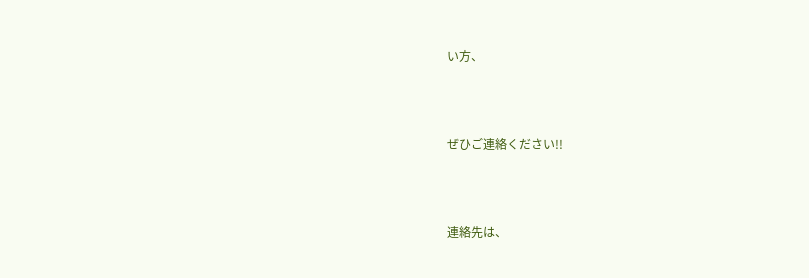い方、



ぜひご連絡ください!!



連絡先は、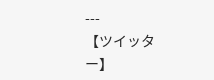---
【ツイッター】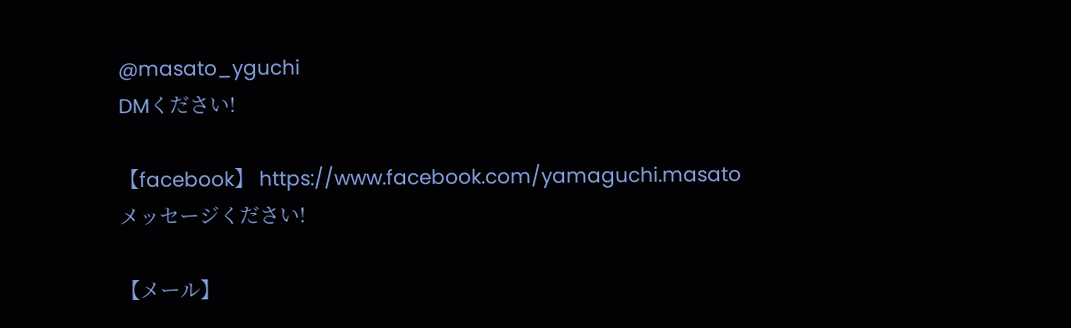@masato_yguchi
DMください!

【facebook】 https://www.facebook.com/yamaguchi.masato
メッセージください!

【メール】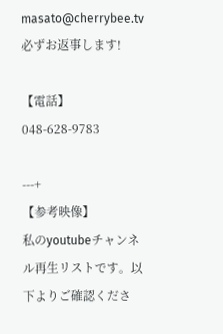masato@cherrybee.tv
必ずお返事します!

【電話】 048-628-9783

---+
【参考映像】
私のyoutubeチャンネル再生リストです。以下よりご確認くださ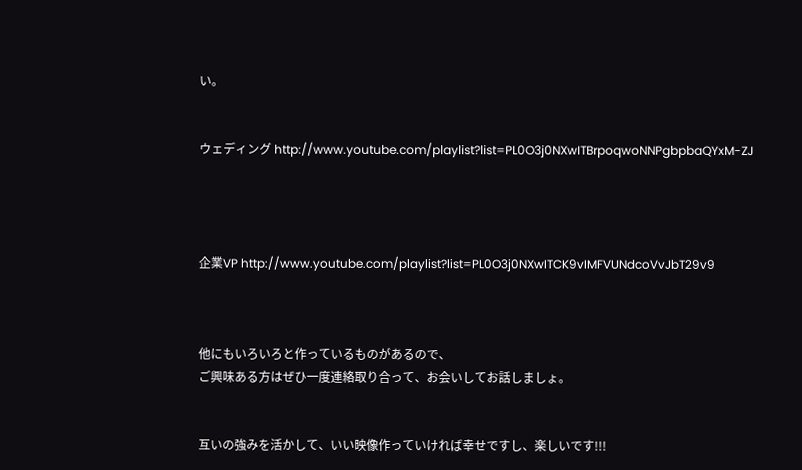い。


ウェディング http://www.youtube.com/playlist?list=PL0O3j0NXwITBrpoqwoNNPgbpbaQYxM-ZJ




企業VP http://www.youtube.com/playlist?list=PL0O3j0NXwITCK9vIMFVUNdcoVvJbT29v9



他にもいろいろと作っているものがあるので、
ご興味ある方はぜひ一度連絡取り合って、お会いしてお話しましょ。


互いの強みを活かして、いい映像作っていければ幸せですし、楽しいです!!!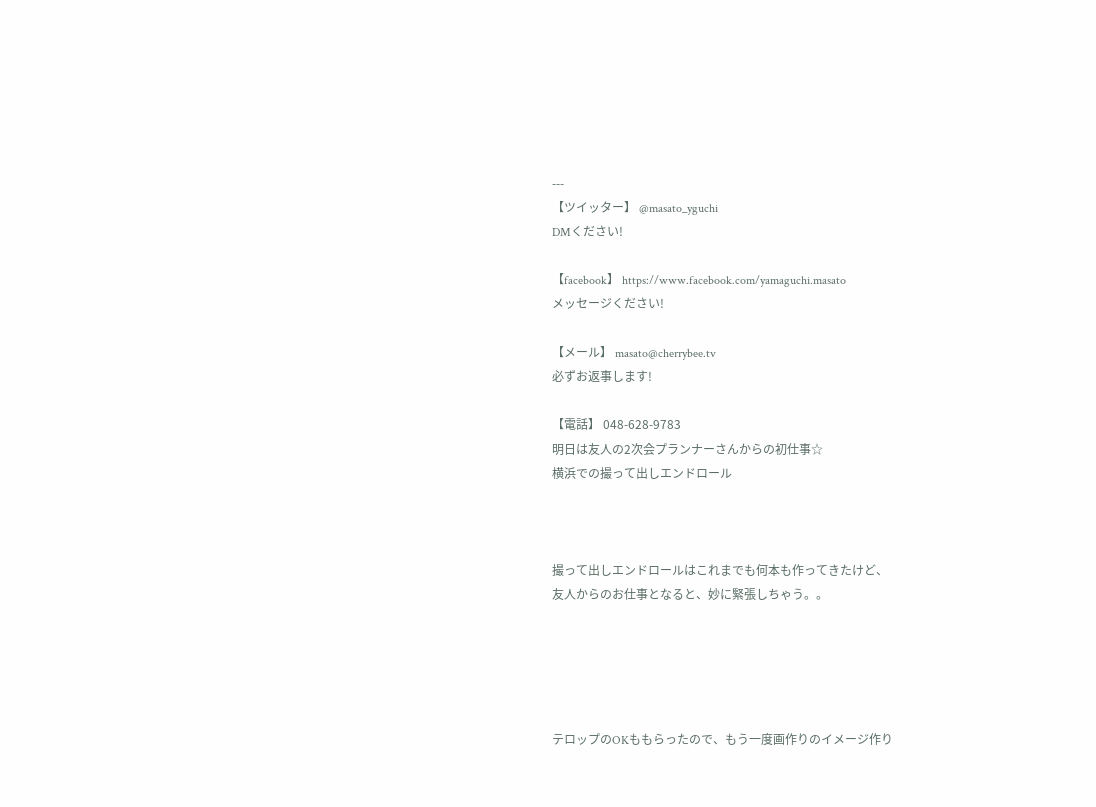---
【ツイッター】 @masato_yguchi
DMください!

【facebook】 https://www.facebook.com/yamaguchi.masato
メッセージください!

【メール】 masato@cherrybee.tv
必ずお返事します!

【電話】 048-628-9783
明日は友人の2次会プランナーさんからの初仕事☆
横浜での撮って出しエンドロール



撮って出しエンドロールはこれまでも何本も作ってきたけど、
友人からのお仕事となると、妙に緊張しちゃう。。





テロップのOKももらったので、もう一度画作りのイメージ作り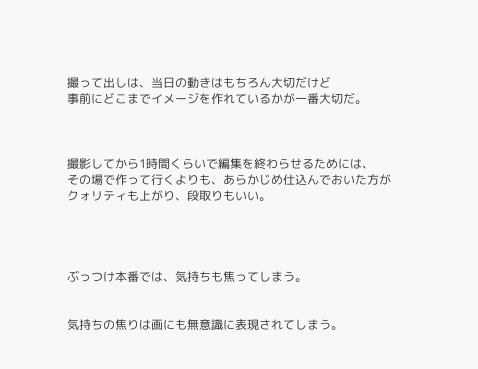撮って出しは、当日の動きはもちろん大切だけど
事前にどこまでイメージを作れているかが一番大切だ。



撮影してから1時間くらいで編集を終わらせるためには、
その場で作って行くよりも、あらかじめ仕込んでおいた方が
クォリティも上がり、段取りもいい。




ぶっつけ本番では、気持ちも焦ってしまう。


気持ちの焦りは画にも無意識に表現されてしまう。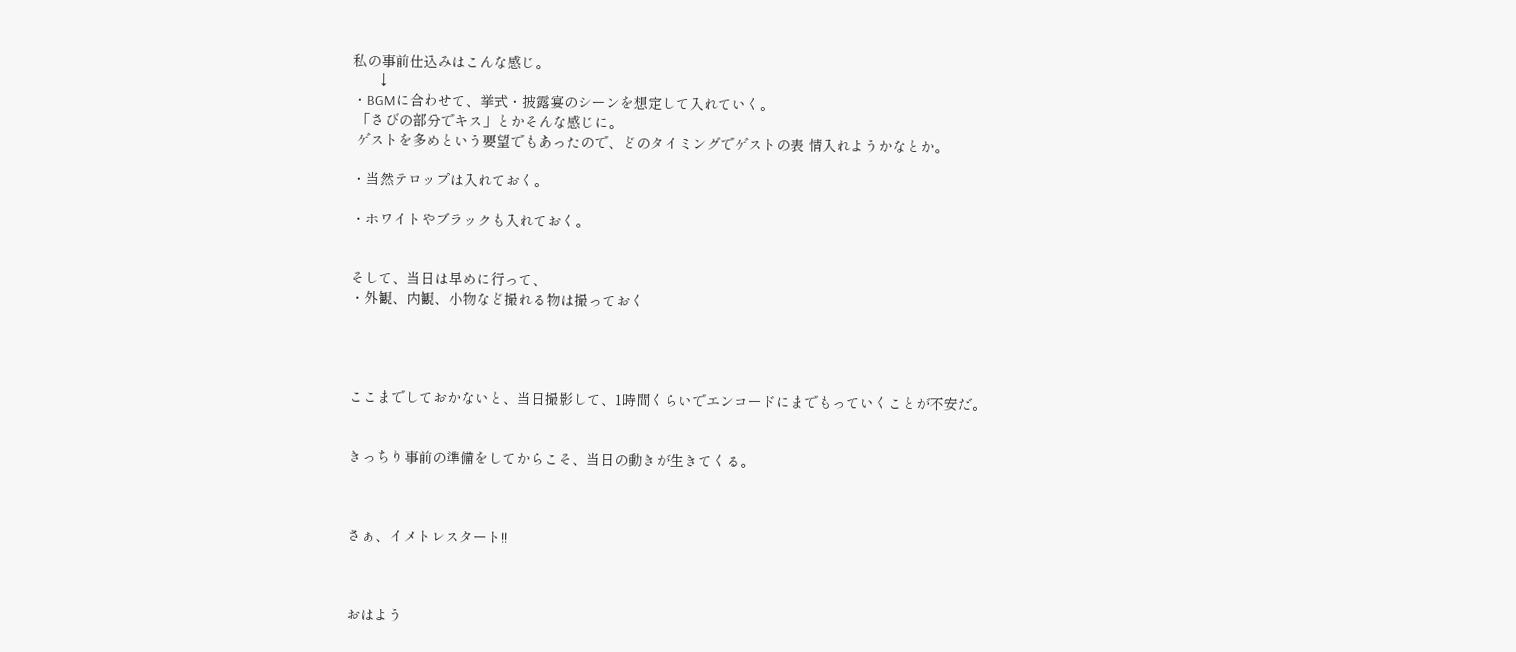私の事前仕込みはこんな感じ。
      ↓
・BGMに合わせて、挙式・披露宴のシーンを想定して入れていく。
 「さびの部分でキス」とかそんな感じに。
 ゲストを多めという要望でもあったので、どのタイミングでゲストの表 情入れようかなとか。

・当然テロップは入れておく。

・ホワイトやブラックも入れておく。


そして、当日は早めに行って、
・外観、内観、小物など撮れる物は撮っておく




ここまでしておかないと、当日撮影して、1時間くらいでエンコードにまでもっていくことが不安だ。


きっちり事前の準備をしてからこそ、当日の動きが生きてくる。



さぁ、イメトレスタート!!



おはよう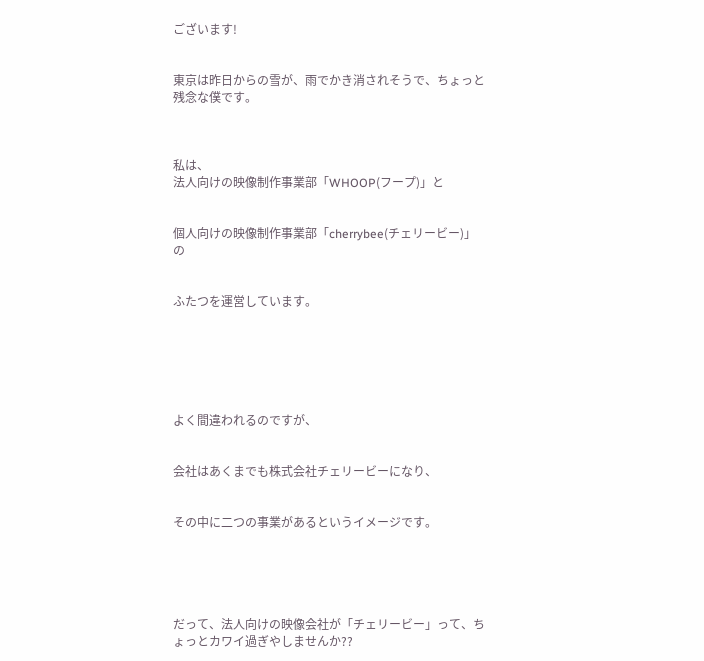ございます!


東京は昨日からの雪が、雨でかき消されそうで、ちょっと残念な僕です。



私は、
法人向けの映像制作事業部「WHOOP(フープ)」と


個人向けの映像制作事業部「cherrybee(チェリービー)」の


ふたつを運営しています。






よく間違われるのですが、


会社はあくまでも株式会社チェリービーになり、


その中に二つの事業があるというイメージです。





だって、法人向けの映像会社が「チェリービー」って、ちょっとカワイ過ぎやしませんか??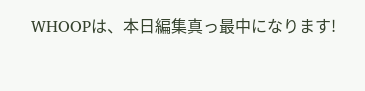WHOOPは、本日編集真っ最中になります!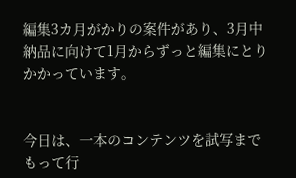編集3カ月がかりの案件があり、3月中納品に向けて1月からずっと編集にとりかかっています。


今日は、一本のコンテンツを試写までもって行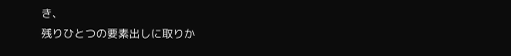き、
残りひとつの要素出しに取りか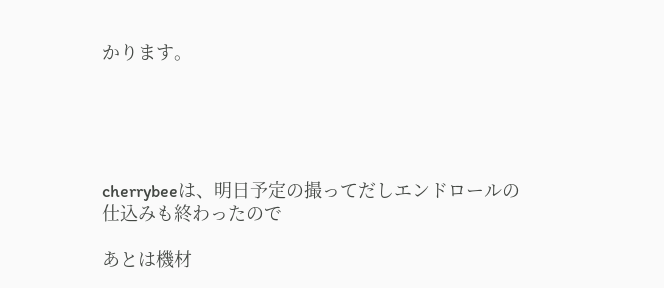かります。





cherrybeeは、明日予定の撮ってだしエンドロールの仕込みも終わったので

あとは機材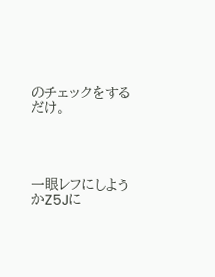のチェックをするだけ。




一眼レフにしようかZ5Jに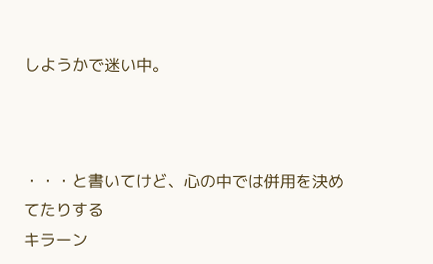しようかで迷い中。



・・・と書いてけど、心の中では併用を決めてたりする
キラーン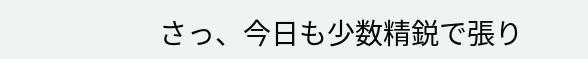さっ、今日も少数精鋭で張り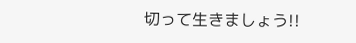切って生きましょう!!